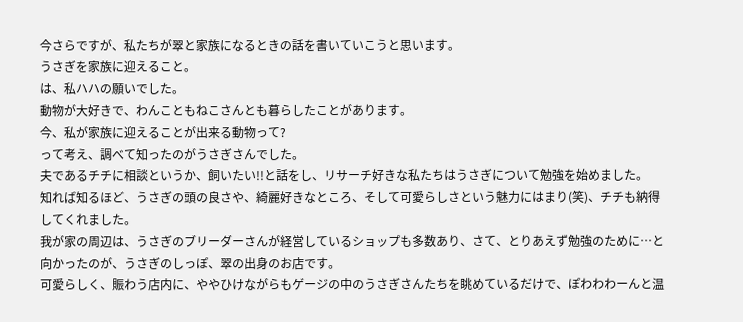今さらですが、私たちが翠と家族になるときの話を書いていこうと思います。
うさぎを家族に迎えること。
は、私ハハの願いでした。
動物が大好きで、わんこともねこさんとも暮らしたことがあります。
今、私が家族に迎えることが出来る動物って?
って考え、調べて知ったのがうさぎさんでした。
夫であるチチに相談というか、飼いたい!!と話をし、リサーチ好きな私たちはうさぎについて勉強を始めました。
知れば知るほど、うさぎの頭の良さや、綺麗好きなところ、そして可愛らしさという魅力にはまり(笑)、チチも納得してくれました。
我が家の周辺は、うさぎのブリーダーさんが経営しているショップも多数あり、さて、とりあえず勉強のために…と向かったのが、うさぎのしっぽ、翠の出身のお店です。
可愛らしく、賑わう店内に、ややひけながらもゲージの中のうさぎさんたちを眺めているだけで、ぽわわわーんと温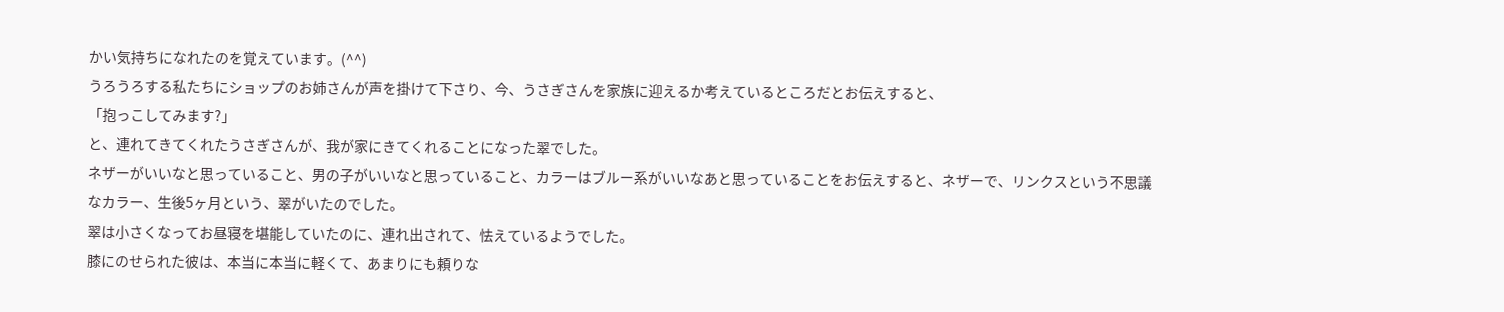かい気持ちになれたのを覚えています。(^^)
うろうろする私たちにショップのお姉さんが声を掛けて下さり、今、うさぎさんを家族に迎えるか考えているところだとお伝えすると、
「抱っこしてみます?」
と、連れてきてくれたうさぎさんが、我が家にきてくれることになった翠でした。
ネザーがいいなと思っていること、男の子がいいなと思っていること、カラーはブルー系がいいなあと思っていることをお伝えすると、ネザーで、リンクスという不思議なカラー、生後5ヶ月という、翠がいたのでした。
翠は小さくなってお昼寝を堪能していたのに、連れ出されて、怯えているようでした。
膝にのせられた彼は、本当に本当に軽くて、あまりにも頼りな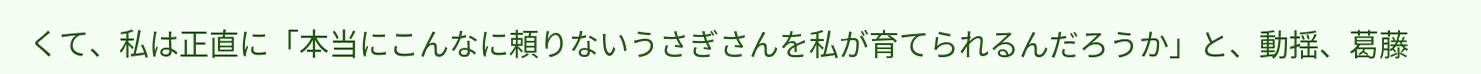くて、私は正直に「本当にこんなに頼りないうさぎさんを私が育てられるんだろうか」と、動揺、葛藤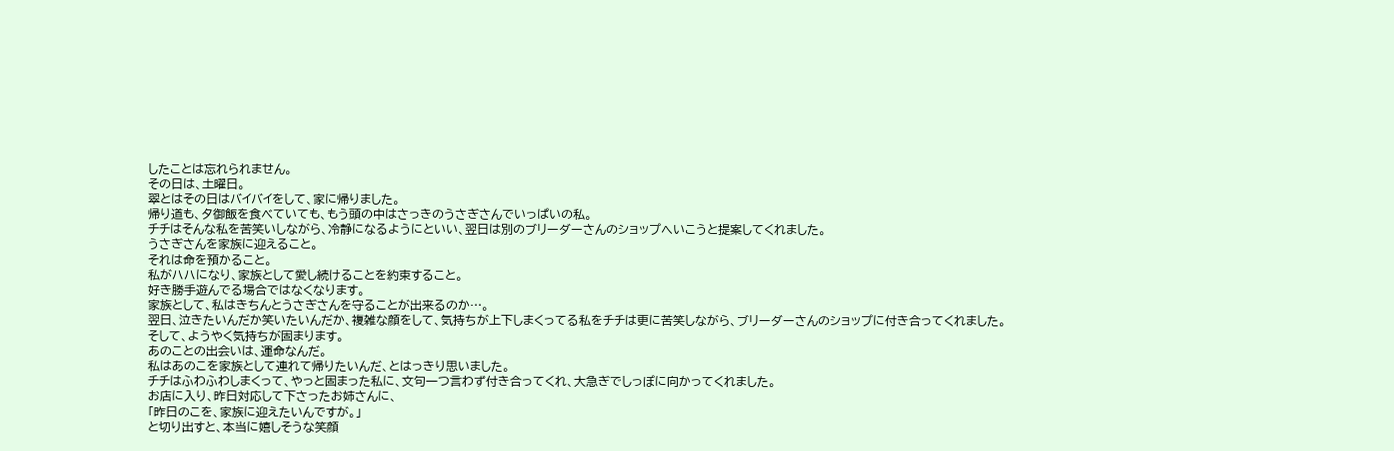したことは忘れられません。
その日は、土曜日。
翠とはその日はバイバイをして、家に帰りました。
帰り道も、夕御飯を食べていても、もう頭の中はさっきのうさぎさんでいっぱいの私。
チチはそんな私を苦笑いしながら、冷静になるようにといい、翌日は別のブリーダーさんのショップへいこうと提案してくれました。
うさぎさんを家族に迎えること。
それは命を預かること。
私がハハになり、家族として愛し続けることを約束すること。
好き勝手遊んでる場合ではなくなります。
家族として、私はきちんとうさぎさんを守ることが出来るのか…。
翌日、泣きたいんだか笑いたいんだか、複雑な顔をして、気持ちが上下しまくってる私をチチは更に苦笑しながら、ブリーダーさんのショップに付き合ってくれました。
そして、ようやく気持ちが固まります。
あのことの出会いは、運命なんだ。
私はあのこを家族として連れて帰りたいんだ、とはっきり思いました。
チチはふわふわしまくって、やっと固まった私に、文句一つ言わず付き合ってくれ、大急ぎでしっぽに向かってくれました。
お店に入り、昨日対応して下さったお姉さんに、
「昨日のこを、家族に迎えたいんですが。」
と切り出すと、本当に嬉しそうな笑顔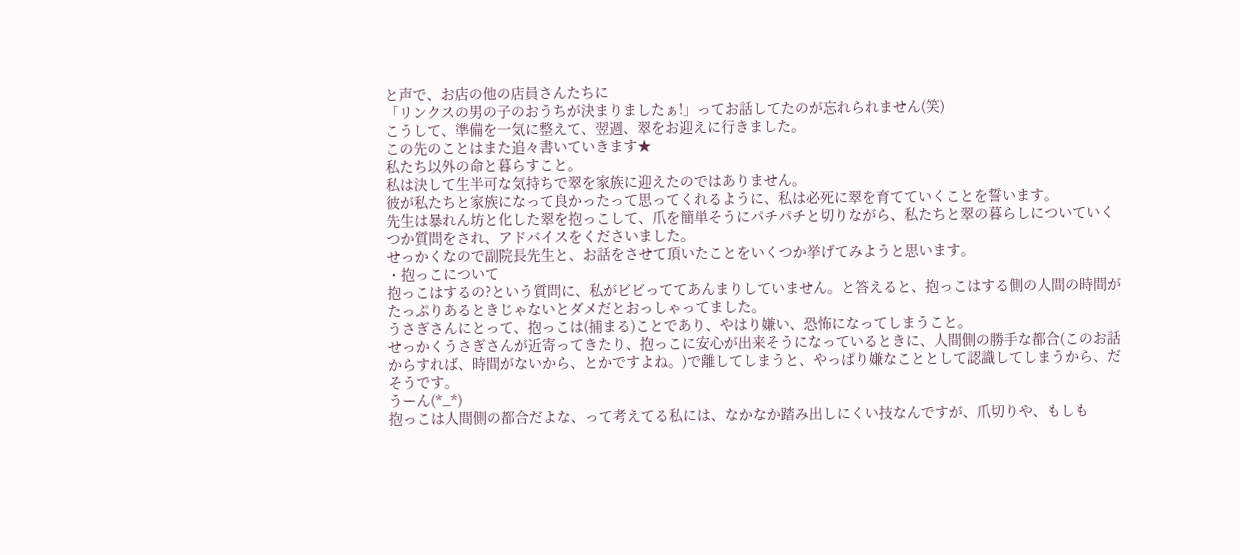と声で、お店の他の店員さんたちに
「リンクスの男の子のおうちが決まりましたぁ!」ってお話してたのが忘れられません(笑)
こうして、準備を一気に整えて、翌週、翠をお迎えに行きました。
この先のことはまた追々書いていきます★
私たち以外の命と暮らすこと。
私は決して生半可な気持ちで翠を家族に迎えたのではありません。
彼が私たちと家族になって良かったって思ってくれるように、私は必死に翠を育てていくことを誓います。
先生は暴れん坊と化した翠を抱っこして、爪を簡単そうにパチパチと切りながら、私たちと翠の暮らしについていくつか質問をされ、アドバイスをくださいました。
せっかくなので副院長先生と、お話をさせて頂いたことをいくつか挙げてみようと思います。
・抱っこについて
抱っこはするの?という質問に、私がビビっててあんまりしていません。と答えると、抱っこはする側の人間の時間がたっぷりあるときじゃないとダメだとおっしゃってました。
うさぎさんにとって、抱っこは(捕まる)ことであり、やはり嫌い、恐怖になってしまうこと。
せっかくうさぎさんが近寄ってきたり、抱っこに安心が出来そうになっているときに、人間側の勝手な都合(このお話からすれば、時間がないから、とかですよね。)で離してしまうと、やっぱり嫌なこととして認識してしまうから、だそうです。
うーん(*_*)
抱っこは人間側の都合だよな、って考えてる私には、なかなか踏み出しにくい技なんですが、爪切りや、もしも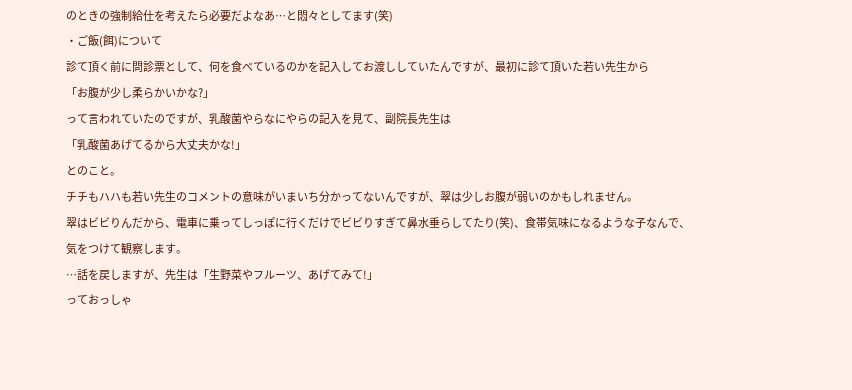のときの強制給仕を考えたら必要だよなあ…と悶々としてます(笑)
・ご飯(餌)について
診て頂く前に問診票として、何を食べているのかを記入してお渡ししていたんですが、最初に診て頂いた若い先生から
「お腹が少し柔らかいかな?」
って言われていたのですが、乳酸菌やらなにやらの記入を見て、副院長先生は
「乳酸菌あげてるから大丈夫かな!」
とのこと。
チチもハハも若い先生のコメントの意味がいまいち分かってないんですが、翠は少しお腹が弱いのかもしれません。
翠はビビりんだから、電車に乗ってしっぽに行くだけでビビりすぎて鼻水垂らしてたり(笑)、食帯気味になるような子なんで、気をつけて観察します。
…話を戻しますが、先生は「生野菜やフルーツ、あげてみて!」
っておっしゃ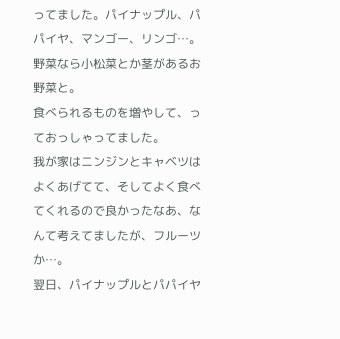ってました。パイナップル、パパイヤ、マンゴー、リンゴ…。
野菜なら小松菜とか茎があるお野菜と。
食べられるものを増やして、っておっしゃってました。
我が家はニンジンとキャベツはよくあげてて、そしてよく食べてくれるので良かったなあ、なんて考えてましたが、フルーツか…。
翌日、パイナップルとパパイヤ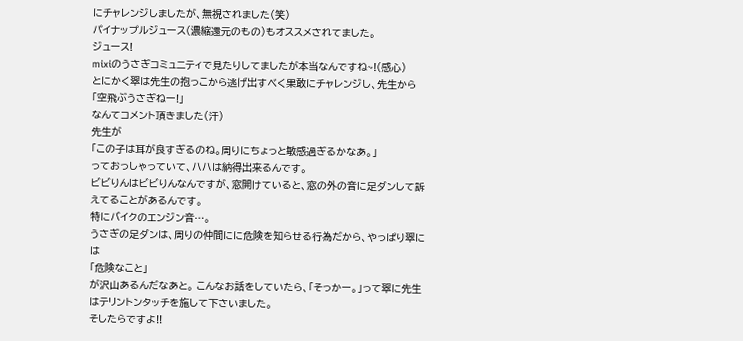にチャレンジしましたが、無視されました(笑)
パイナップルジュース(濃縮還元のもの)もオススメされてました。
ジュース!
mixiのうさぎコミュニティで見たりしてましたが本当なんですね~!(感心)
とにかく翠は先生の抱っこから逃げ出すべく果敢にチャレンジし、先生から
「空飛ぶうさぎねー!」
なんてコメント頂きました(汗)
先生が
「この子は耳が良すぎるのね。周りにちょっと敏感過ぎるかなあ。」
っておっしゃっていて、ハハは納得出来るんです。
ビビりんはビビりんなんですが、窓開けていると、窓の外の音に足ダンして訴えてることがあるんです。
特にバイクのエンジン音…。
うさぎの足ダンは、周りの仲間にに危険を知らせる行為だから、やっぱり翠には
「危険なこと」
が沢山あるんだなあと。 こんなお話をしていたら、「そっかー。」って翠に先生はテリントンタッチを施して下さいました。
そしたらですよ!!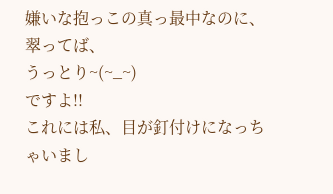嫌いな抱っこの真っ最中なのに、翠ってば、
うっとり~(~_~)
ですよ!!
これには私、目が釘付けになっちゃいまし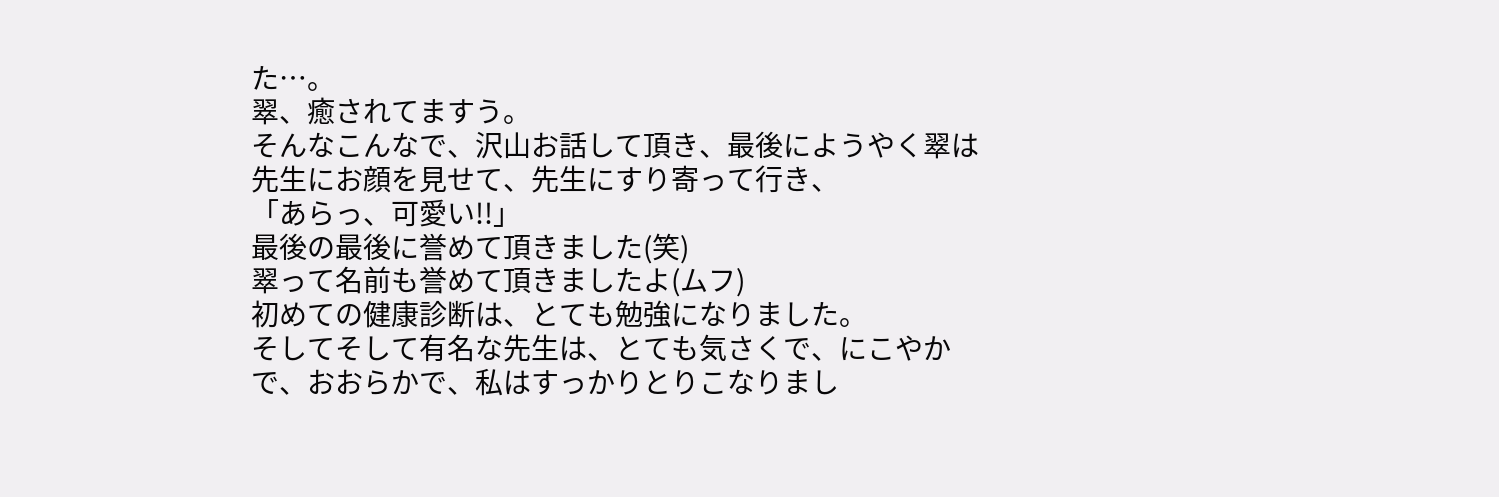た…。
翠、癒されてますう。
そんなこんなで、沢山お話して頂き、最後にようやく翠は先生にお顔を見せて、先生にすり寄って行き、
「あらっ、可愛い!!」
最後の最後に誉めて頂きました(笑)
翠って名前も誉めて頂きましたよ(ムフ)
初めての健康診断は、とても勉強になりました。
そしてそして有名な先生は、とても気さくで、にこやかで、おおらかで、私はすっかりとりこなりまし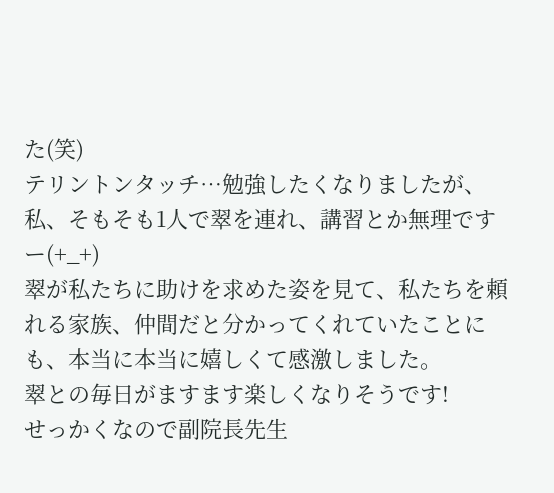た(笑)
テリントンタッチ…勉強したくなりましたが、私、そもそも1人で翠を連れ、講習とか無理ですー(+_+)
翠が私たちに助けを求めた姿を見て、私たちを頼れる家族、仲間だと分かってくれていたことにも、本当に本当に嬉しくて感激しました。
翠との毎日がますます楽しくなりそうです!
せっかくなので副院長先生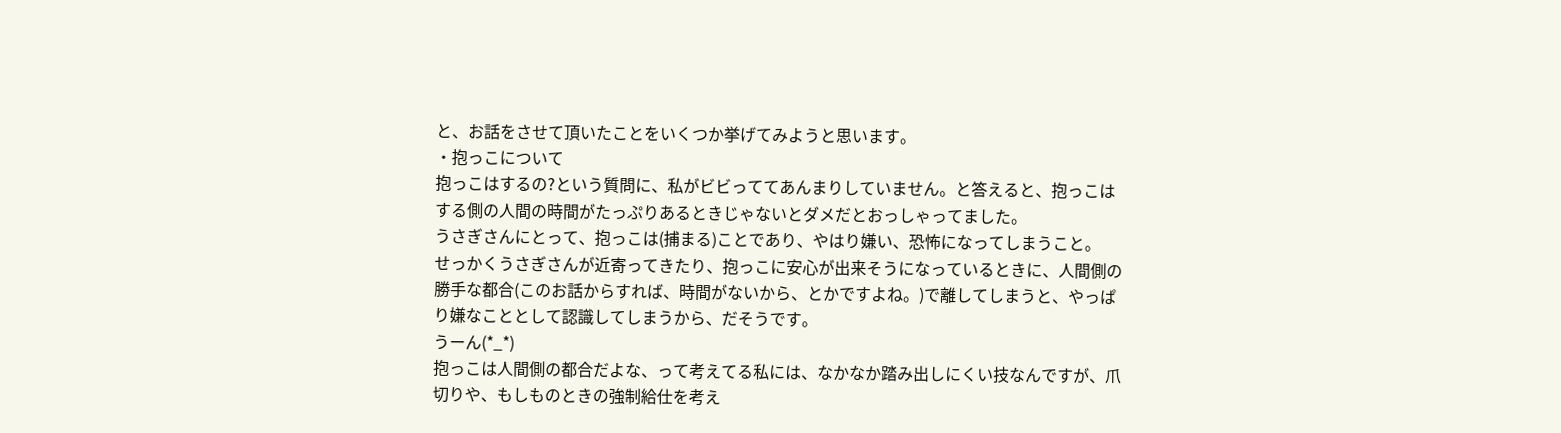と、お話をさせて頂いたことをいくつか挙げてみようと思います。
・抱っこについて
抱っこはするの?という質問に、私がビビっててあんまりしていません。と答えると、抱っこはする側の人間の時間がたっぷりあるときじゃないとダメだとおっしゃってました。
うさぎさんにとって、抱っこは(捕まる)ことであり、やはり嫌い、恐怖になってしまうこと。
せっかくうさぎさんが近寄ってきたり、抱っこに安心が出来そうになっているときに、人間側の勝手な都合(このお話からすれば、時間がないから、とかですよね。)で離してしまうと、やっぱり嫌なこととして認識してしまうから、だそうです。
うーん(*_*)
抱っこは人間側の都合だよな、って考えてる私には、なかなか踏み出しにくい技なんですが、爪切りや、もしものときの強制給仕を考え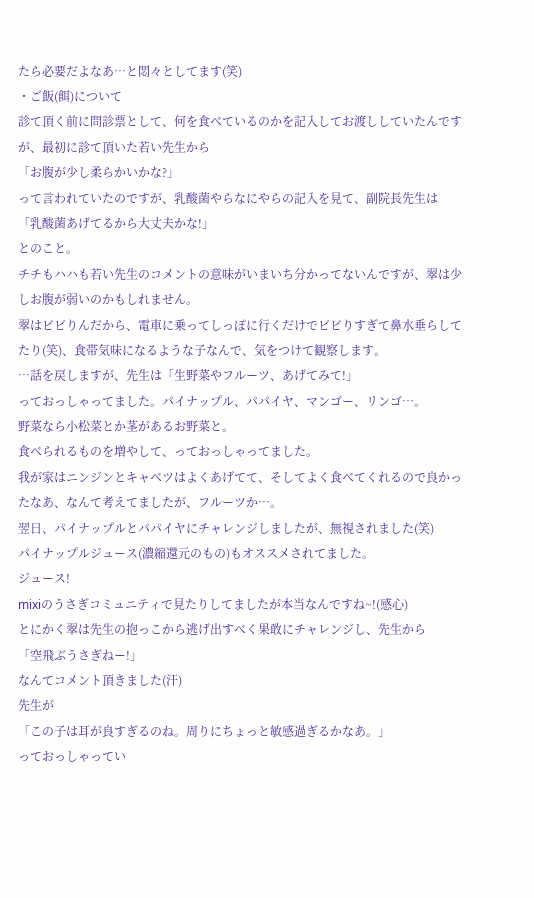たら必要だよなあ…と悶々としてます(笑)
・ご飯(餌)について
診て頂く前に問診票として、何を食べているのかを記入してお渡ししていたんですが、最初に診て頂いた若い先生から
「お腹が少し柔らかいかな?」
って言われていたのですが、乳酸菌やらなにやらの記入を見て、副院長先生は
「乳酸菌あげてるから大丈夫かな!」
とのこと。
チチもハハも若い先生のコメントの意味がいまいち分かってないんですが、翠は少しお腹が弱いのかもしれません。
翠はビビりんだから、電車に乗ってしっぽに行くだけでビビりすぎて鼻水垂らしてたり(笑)、食帯気味になるような子なんで、気をつけて観察します。
…話を戻しますが、先生は「生野菜やフルーツ、あげてみて!」
っておっしゃってました。パイナップル、パパイヤ、マンゴー、リンゴ…。
野菜なら小松菜とか茎があるお野菜と。
食べられるものを増やして、っておっしゃってました。
我が家はニンジンとキャベツはよくあげてて、そしてよく食べてくれるので良かったなあ、なんて考えてましたが、フルーツか…。
翌日、パイナップルとパパイヤにチャレンジしましたが、無視されました(笑)
パイナップルジュース(濃縮還元のもの)もオススメされてました。
ジュース!
mixiのうさぎコミュニティで見たりしてましたが本当なんですね~!(感心)
とにかく翠は先生の抱っこから逃げ出すべく果敢にチャレンジし、先生から
「空飛ぶうさぎねー!」
なんてコメント頂きました(汗)
先生が
「この子は耳が良すぎるのね。周りにちょっと敏感過ぎるかなあ。」
っておっしゃってい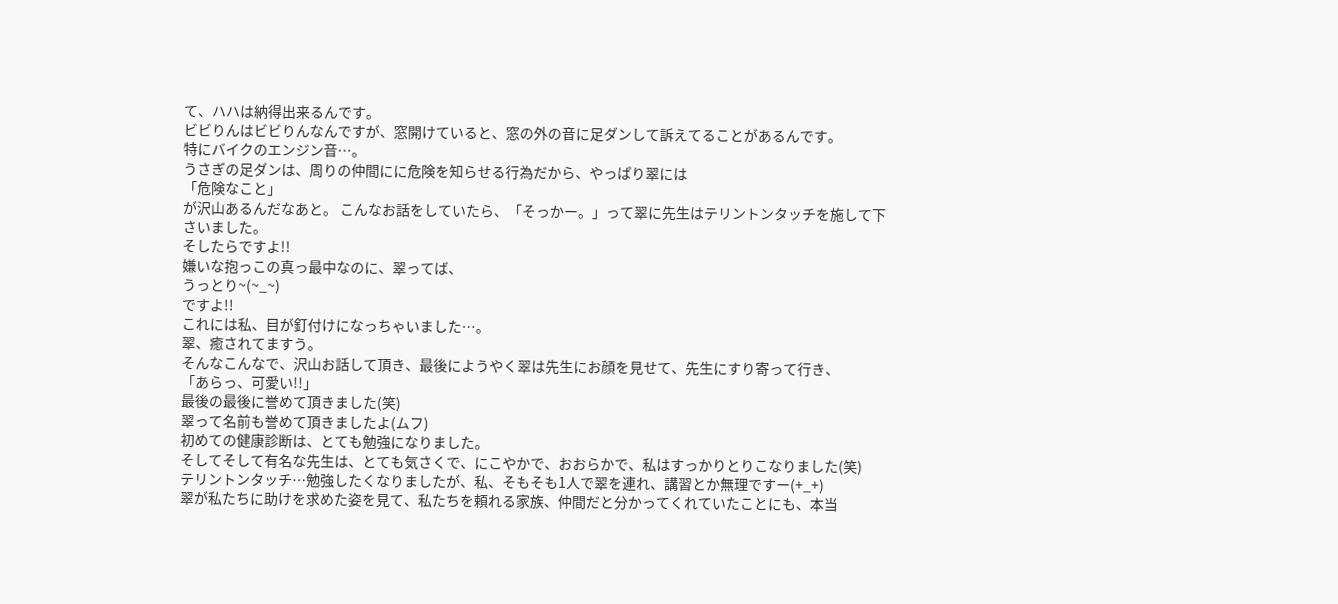て、ハハは納得出来るんです。
ビビりんはビビりんなんですが、窓開けていると、窓の外の音に足ダンして訴えてることがあるんです。
特にバイクのエンジン音…。
うさぎの足ダンは、周りの仲間にに危険を知らせる行為だから、やっぱり翠には
「危険なこと」
が沢山あるんだなあと。 こんなお話をしていたら、「そっかー。」って翠に先生はテリントンタッチを施して下さいました。
そしたらですよ!!
嫌いな抱っこの真っ最中なのに、翠ってば、
うっとり~(~_~)
ですよ!!
これには私、目が釘付けになっちゃいました…。
翠、癒されてますう。
そんなこんなで、沢山お話して頂き、最後にようやく翠は先生にお顔を見せて、先生にすり寄って行き、
「あらっ、可愛い!!」
最後の最後に誉めて頂きました(笑)
翠って名前も誉めて頂きましたよ(ムフ)
初めての健康診断は、とても勉強になりました。
そしてそして有名な先生は、とても気さくで、にこやかで、おおらかで、私はすっかりとりこなりました(笑)
テリントンタッチ…勉強したくなりましたが、私、そもそも1人で翠を連れ、講習とか無理ですー(+_+)
翠が私たちに助けを求めた姿を見て、私たちを頼れる家族、仲間だと分かってくれていたことにも、本当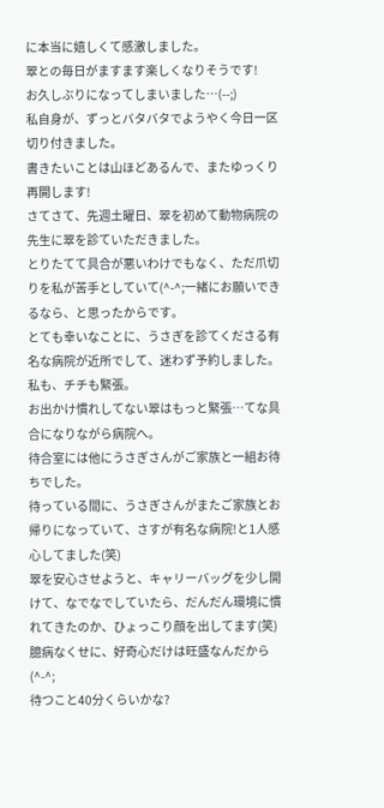に本当に嬉しくて感激しました。
翠との毎日がますます楽しくなりそうです!
お久しぶりになってしまいました…(--;)
私自身が、ずっとバタバタでようやく今日一区切り付きました。
書きたいことは山ほどあるんで、またゆっくり再開します!
さてさて、先週土曜日、翠を初めて動物病院の先生に翠を診ていただきました。
とりたてて具合が悪いわけでもなく、ただ爪切りを私が苦手としていて(^-^;一緒にお願いできるなら、と思ったからです。
とても幸いなことに、うさぎを診てくださる有名な病院が近所でして、迷わず予約しました。
私も、チチも緊張。
お出かけ慣れしてない翠はもっと緊張…てな具合になりながら病院へ。
待合室には他にうさぎさんがご家族と一組お待ちでした。
待っている間に、うさぎさんがまたご家族とお帰りになっていて、さすが有名な病院!と1人感心してました(笑)
翠を安心させようと、キャリーバッグを少し開けて、なでなでしていたら、だんだん環境に慣れてきたのか、ひょっこり顔を出してます(笑)
臆病なくせに、好奇心だけは旺盛なんだから(^-^;
待つこと40分くらいかな?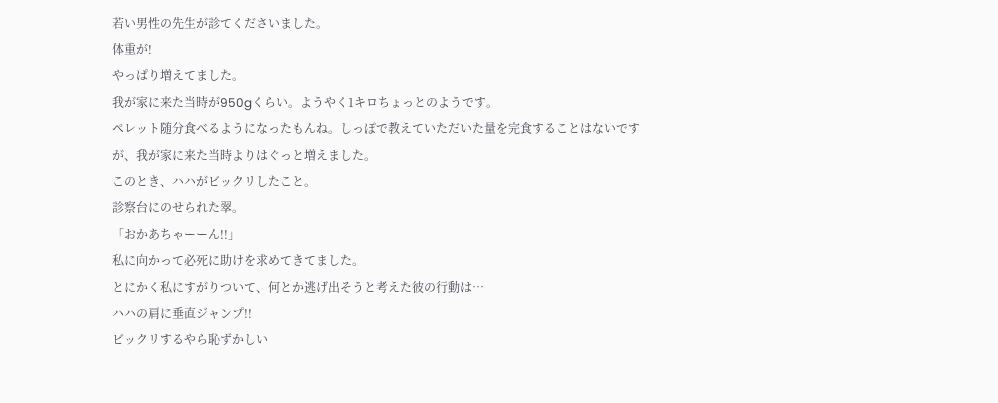若い男性の先生が診てくださいました。
体重が!
やっぱり増えてました。
我が家に来た当時が950gくらい。ようやく1キロちょっとのようです。
ペレット随分食べるようになったもんね。しっぽで教えていただいた量を完食することはないですが、我が家に来た当時よりはぐっと増えました。
このとき、ハハがビックリしたこと。
診察台にのせられた翠。
「おかあちゃーーん!!」
私に向かって必死に助けを求めてきてました。
とにかく私にすがりついて、何とか逃げ出そうと考えた彼の行動は…
ハハの肩に垂直ジャンプ!!
ビックリするやら恥ずかしい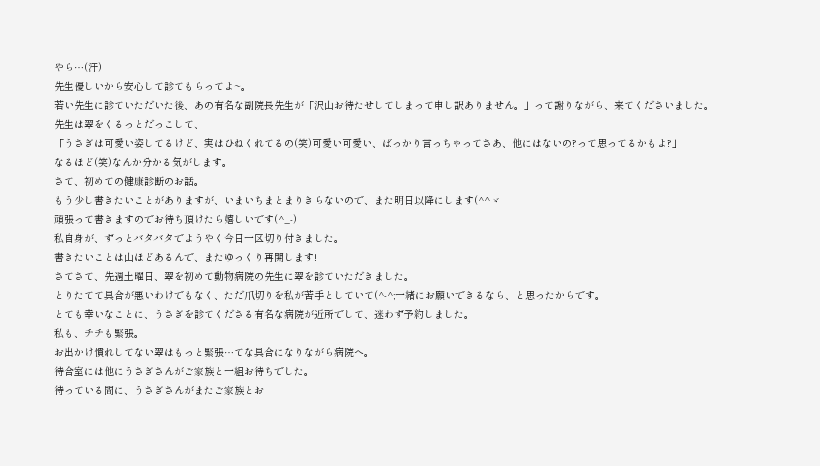やら…(汗)
先生優しいから安心して診てもらってよ~。
若い先生に診ていただいた後、あの有名な副院長先生が「沢山お待たせしてしまって申し訳ありません。」って謝りながら、来てくださいました。
先生は翠をくるっとだっこして、
「うさぎは可愛い姿してるけど、実はひねくれてるの(笑)可愛い可愛い、ばっかり言っちゃってさあ、他にはないの?って思ってるかもよ?」
なるほど(笑)なんか分かる気がします。
さて、初めての健康診断のお話。
もう少し書きたいことがありますが、いまいちまとまりきらないので、また明日以降にします(^^ゞ
頑張って書きますのでお待ち頂けたら嬉しいです(^_-)
私自身が、ずっとバタバタでようやく今日一区切り付きました。
書きたいことは山ほどあるんで、またゆっくり再開します!
さてさて、先週土曜日、翠を初めて動物病院の先生に翠を診ていただきました。
とりたてて具合が悪いわけでもなく、ただ爪切りを私が苦手としていて(^-^;一緒にお願いできるなら、と思ったからです。
とても幸いなことに、うさぎを診てくださる有名な病院が近所でして、迷わず予約しました。
私も、チチも緊張。
お出かけ慣れしてない翠はもっと緊張…てな具合になりながら病院へ。
待合室には他にうさぎさんがご家族と一組お待ちでした。
待っている間に、うさぎさんがまたご家族とお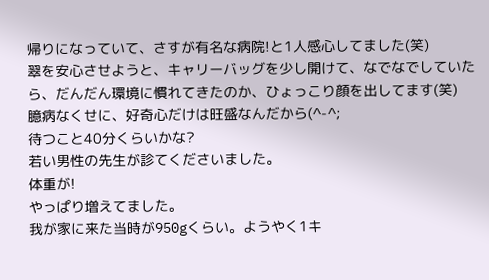帰りになっていて、さすが有名な病院!と1人感心してました(笑)
翠を安心させようと、キャリーバッグを少し開けて、なでなでしていたら、だんだん環境に慣れてきたのか、ひょっこり顔を出してます(笑)
臆病なくせに、好奇心だけは旺盛なんだから(^-^;
待つこと40分くらいかな?
若い男性の先生が診てくださいました。
体重が!
やっぱり増えてました。
我が家に来た当時が950gくらい。ようやく1キ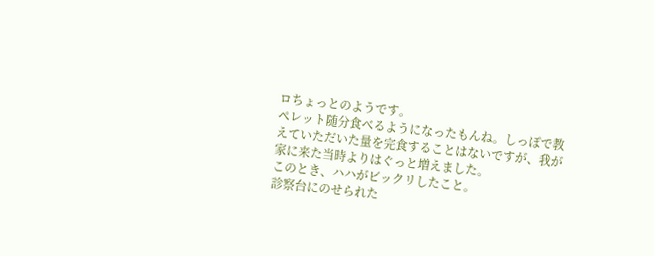ロちょっとのようです。
ペレット随分食べるようになったもんね。しっぽで教えていただいた量を完食することはないですが、我が家に来た当時よりはぐっと増えました。
このとき、ハハがビックリしたこと。
診察台にのせられた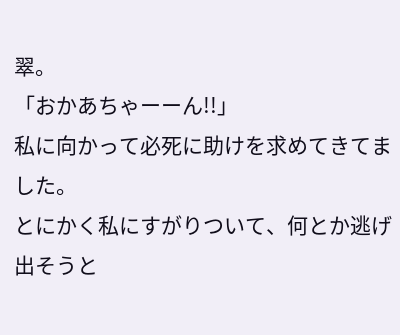翠。
「おかあちゃーーん!!」
私に向かって必死に助けを求めてきてました。
とにかく私にすがりついて、何とか逃げ出そうと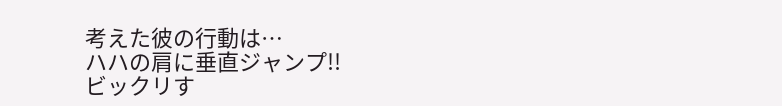考えた彼の行動は…
ハハの肩に垂直ジャンプ!!
ビックリす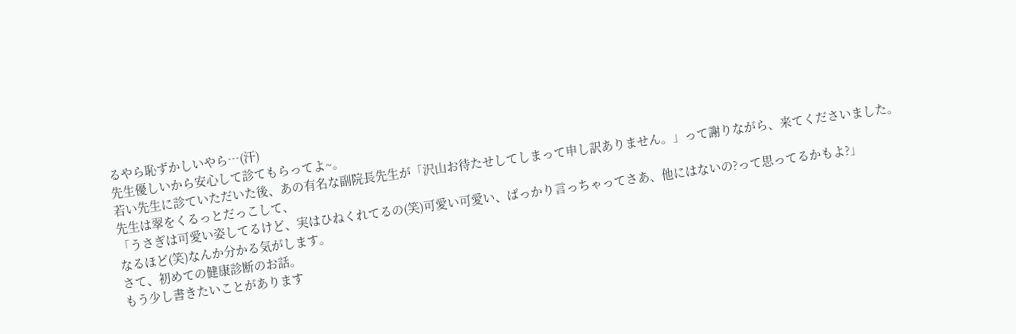るやら恥ずかしいやら…(汗)
先生優しいから安心して診てもらってよ~。
若い先生に診ていただいた後、あの有名な副院長先生が「沢山お待たせしてしまって申し訳ありません。」って謝りながら、来てくださいました。
先生は翠をくるっとだっこして、
「うさぎは可愛い姿してるけど、実はひねくれてるの(笑)可愛い可愛い、ばっかり言っちゃってさあ、他にはないの?って思ってるかもよ?」
なるほど(笑)なんか分かる気がします。
さて、初めての健康診断のお話。
もう少し書きたいことがあります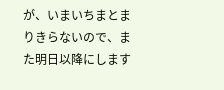が、いまいちまとまりきらないので、また明日以降にします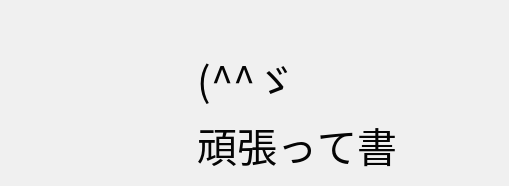(^^ゞ
頑張って書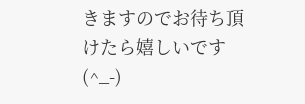きますのでお待ち頂けたら嬉しいです(^_-)